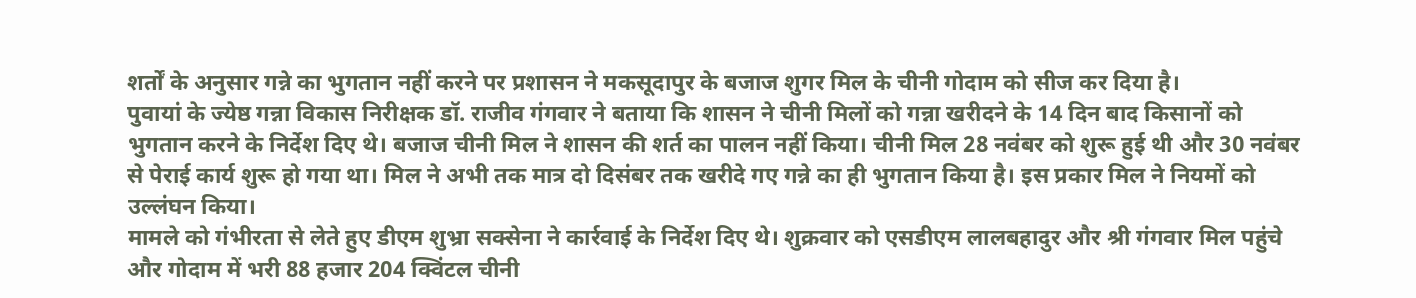शर्तों के अनुसार गन्ने का भुगतान नहीं करने पर प्रशासन ने मकसूदापुर के बजाज शुगर मिल के चीनी गोदाम को सीज कर दिया है।
पुवायां के ज्येष्ठ गन्ना विकास निरीक्षक डॉ. राजीव गंगवार ने बताया कि शासन ने चीनी मिलों को गन्ना खरीदने के 14 दिन बाद किसानों को भुगतान करने के निर्देश दिए थे। बजाज चीनी मिल ने शासन की शर्त का पालन नहीं किया। चीनी मिल 28 नवंबर को शुरू हुई थी और 30 नवंबर से पेराई कार्य शुरू हो गया था। मिल ने अभी तक मात्र दो दिसंबर तक खरीदे गए गन्ने का ही भुगतान किया है। इस प्रकार मिल ने नियमों को उल्लंघन किया।
मामले को गंभीरता से लेते हुए डीएम शुभ्रा सक्सेना ने कार्रवाई के निर्देश दिए थे। शुक्रवार को एसडीएम लालबहादुर और श्री गंगवार मिल पहुंचे और गोदाम में भरी 88 हजार 204 क्विंटल चीनी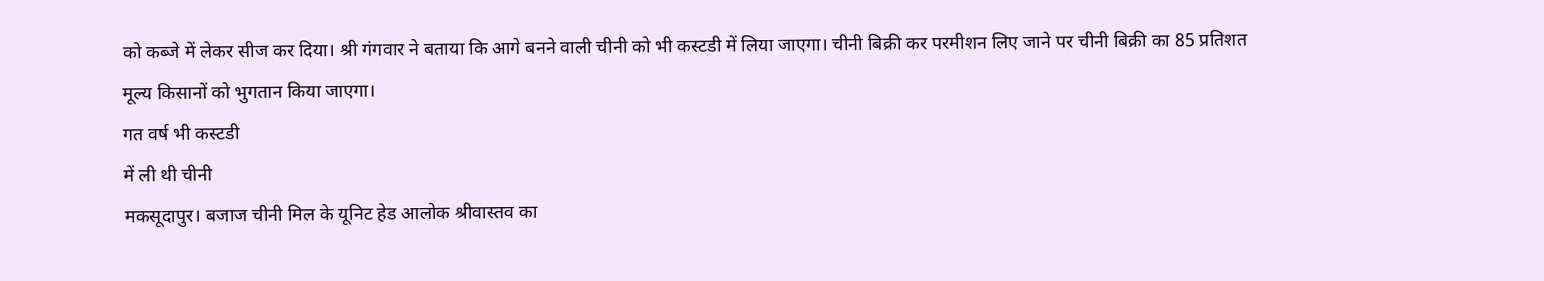को कब्जे में लेकर सीज कर दिया। श्री गंगवार ने बताया कि आगे बनने वाली चीनी को भी कस्टडी में लिया जाएगा। चीनी बिक्री कर परमीशन लिए जाने पर चीनी बिक्री का 85 प्रतिशत मूल्य किसानों को भुगतान किया जाएगा।
गत वर्ष भी कस्टडी
में ली थी चीनी
मकसूदापुर। बजाज चीनी मिल के यूनिट हेड आलोक श्रीवास्तव का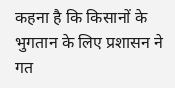कहना है कि किसानों के भुगतान के लिए प्रशासन ने गत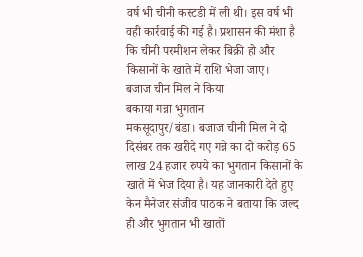वर्ष भी चीनी कस्टडी में ली थी। इस वर्ष भी वही कार्रवाई की गई है। प्रशासन की मंशा है कि चीनी परमीशन लेकर बिक्री हो और किसानों के खाते में राशि भेजा जाए।
बजाज चीन मिल ने किया
बकाया गन्ना भुगतान
मकसूदापुर/बंडा। बजाज चीनी मिल ने दो दिसंबर तक खरीदे गए गन्ने का दो करोड़ 65 लाख 24 हजार रुपये का भुगतान किसानों के खाते में भेज दिया है। यह जानकारी देते हुए केन मैनेजर संजीव पाठक ने बताया कि जल्द ही और भुगतान भी खातों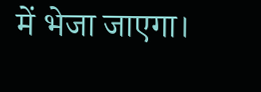में भेजा जाएगा।